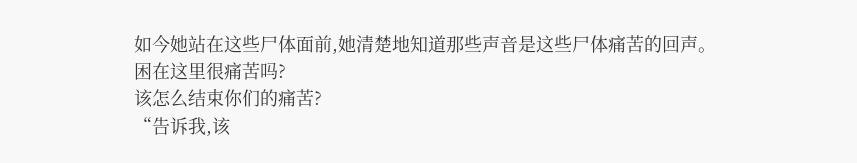如今她站在这些尸体面前,她清楚地知道那些声音是这些尸体痛苦的回声。
困在这里很痛苦吗?
该怎么结束你们的痛苦?
“告诉我,该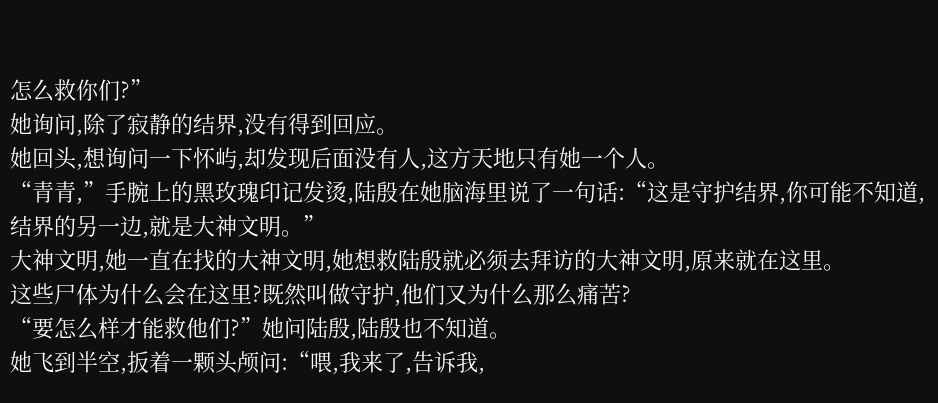怎么救你们?”
她询问,除了寂静的结界,没有得到回应。
她回头,想询问一下怀屿,却发现后面没有人,这方天地只有她一个人。
“青青,”手腕上的黑玫瑰印记发烫,陆殷在她脑海里说了一句话:“这是守护结界,你可能不知道,结界的另一边,就是大神文明。”
大神文明,她一直在找的大神文明,她想救陆殷就必须去拜访的大神文明,原来就在这里。
这些尸体为什么会在这里?既然叫做守护,他们又为什么那么痛苦?
“要怎么样才能救他们?”她问陆殷,陆殷也不知道。
她飞到半空,扳着一颗头颅问:“喂,我来了,告诉我,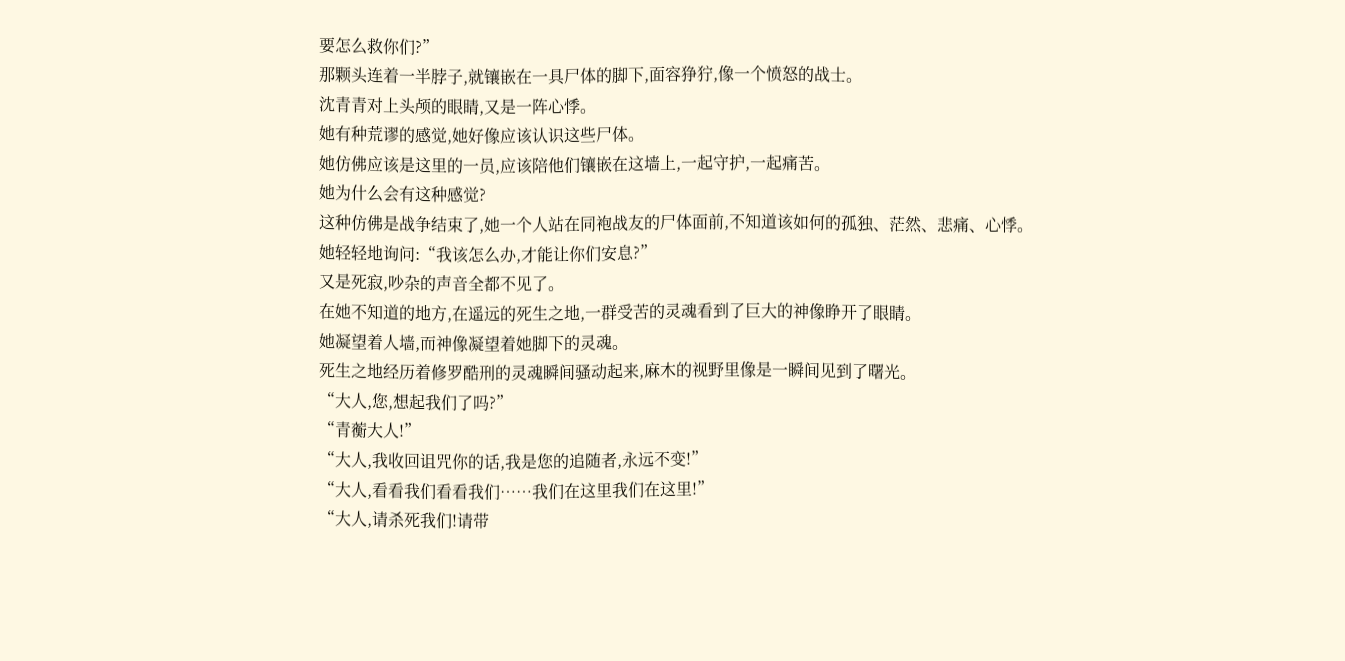要怎么救你们?”
那颗头连着一半脖子,就镶嵌在一具尸体的脚下,面容狰狞,像一个愤怒的战士。
沈青青对上头颅的眼睛,又是一阵心悸。
她有种荒谬的感觉,她好像应该认识这些尸体。
她仿佛应该是这里的一员,应该陪他们镶嵌在这墙上,一起守护,一起痛苦。
她为什么会有这种感觉?
这种仿佛是战争结束了,她一个人站在同袍战友的尸体面前,不知道该如何的孤独、茫然、悲痛、心悸。
她轻轻地询问:“我该怎么办,才能让你们安息?”
又是死寂,吵杂的声音全都不见了。
在她不知道的地方,在遥远的死生之地,一群受苦的灵魂看到了巨大的神像睁开了眼睛。
她凝望着人墙,而神像凝望着她脚下的灵魂。
死生之地经历着修罗酷刑的灵魂瞬间骚动起来,麻木的视野里像是一瞬间见到了曙光。
“大人,您,想起我们了吗?”
“青蘅大人!”
“大人,我收回诅咒你的话,我是您的追随者,永远不变!”
“大人,看看我们看看我们……我们在这里我们在这里!”
“大人,请杀死我们!请带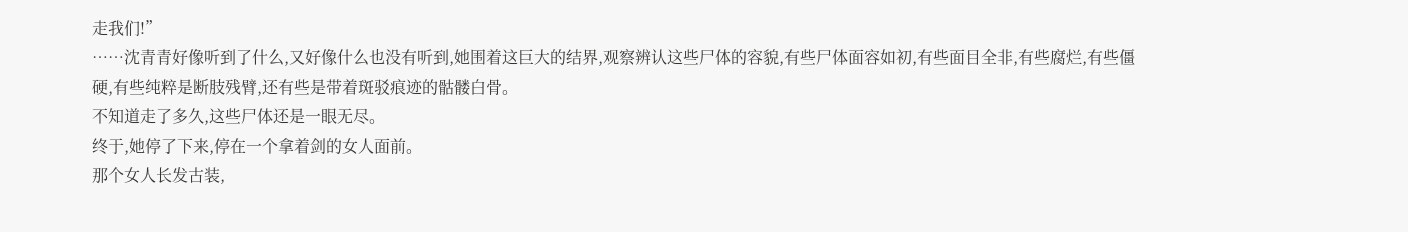走我们!”
……沈青青好像听到了什么,又好像什么也没有听到,她围着这巨大的结界,观察辨认这些尸体的容貌,有些尸体面容如初,有些面目全非,有些腐烂,有些僵硬,有些纯粹是断肢残臂,还有些是带着斑驳痕迹的骷髅白骨。
不知道走了多久,这些尸体还是一眼无尽。
终于,她停了下来,停在一个拿着剑的女人面前。
那个女人长发古装,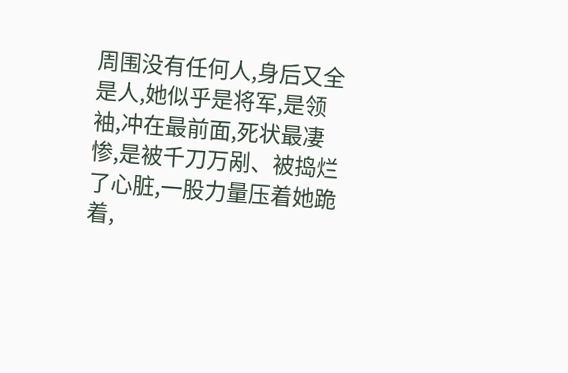周围没有任何人,身后又全是人,她似乎是将军,是领袖,冲在最前面,死状最凄惨,是被千刀万剐、被捣烂了心脏,一股力量压着她跪着,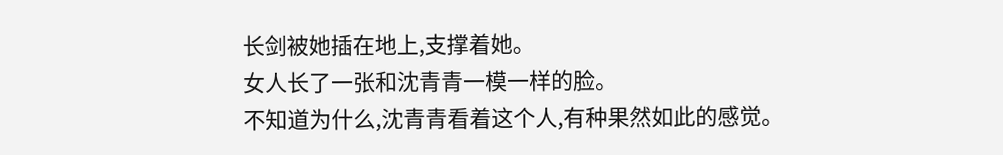长剑被她插在地上,支撑着她。
女人长了一张和沈青青一模一样的脸。
不知道为什么,沈青青看着这个人,有种果然如此的感觉。